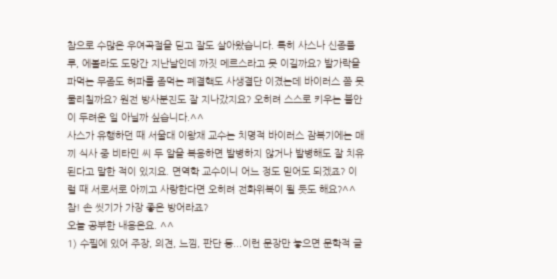참으로 수많은 우여곡절을 딛고 잘도 살아왔습니다. 특히 사스나 신종플루, 에볼라도 도망간 지난날인데 까짓 메르스라고 못 이길까요? 발가락을 파먹는 무좀도 허파를 좀먹는 폐결핵도 사생결단 이겼는데 바이러스 쯤 못 물리칠까요? 원전 방사분진도 잘 지나갔지요? 오히려 스스로 키우는 불안이 두려운 일 아닐까 싶습니다.^^
사스가 유행하던 때 서울대 이왕재 교수는 치명적 바이러스 잠복기에는 매끼 식사 중 비타민 씨 두 알을 복용하면 발병하지 않거나 발병해도 잘 치유된다고 말한 적이 있지요. 면역학 교수이니 어느 정도 믿어도 되겠죠? 이럴 때 서로서로 아끼고 사랑한다면 오히려 전화위복이 될 듯도 해요?^^참! 손 씻기가 가장 좋은 방어라죠?
오늘 공부한 내용은요. ^^
1) 수필에 있어 주장, 의견, 느낌, 판단 등...이런 문장만 놓으면 문학적 글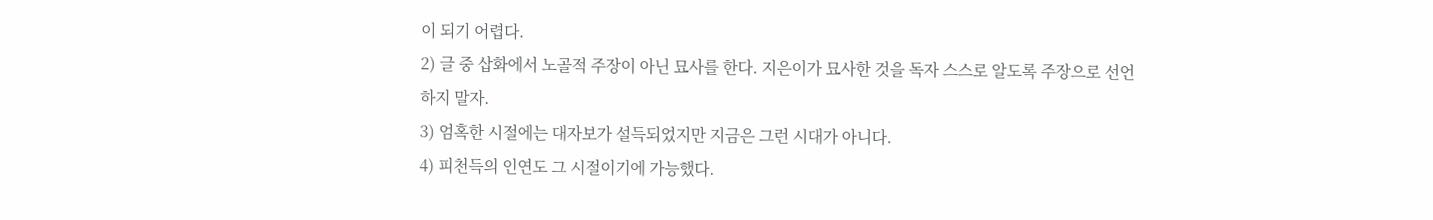이 되기 어렵다.
2) 글 중 삽화에서 노골적 주장이 아닌 묘사를 한다. 지은이가 묘사한 것을 독자 스스로 알도록 주장으로 선언하지 말자.
3) 엄혹한 시절에는 대자보가 설득되었지만 지금은 그런 시대가 아니다.
4) 피천득의 인연도 그 시절이기에 가능했다.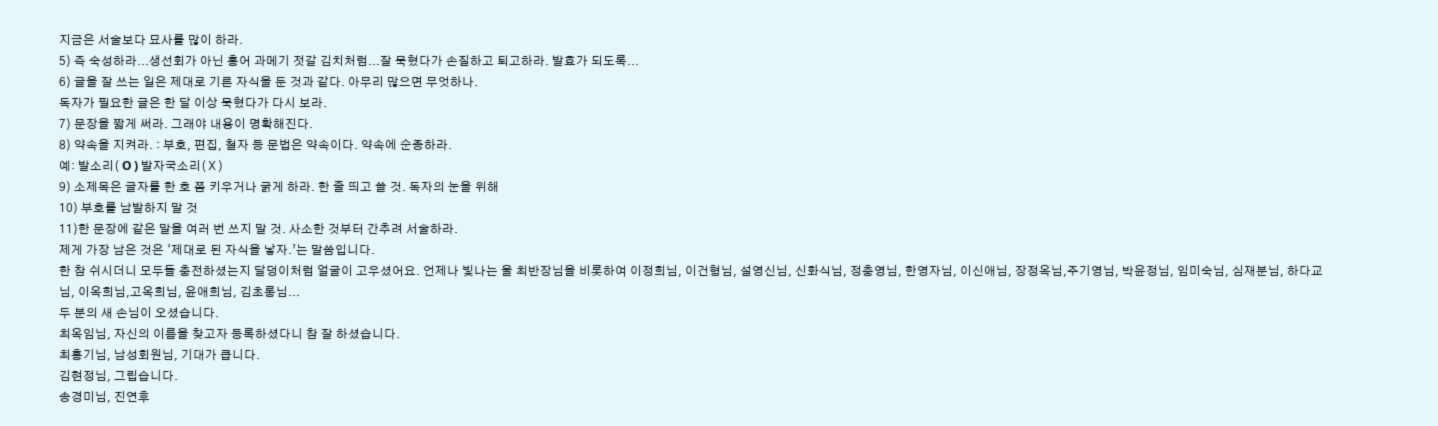지금은 서술보다 묘사를 많이 하라.
5) 즉 숙성하라...생선회가 아닌 홍어 과메기 젓갈 김치처럼...잘 묵혔다가 손질하고 퇴고하라. 발효가 되도록...
6) 글을 잘 쓰는 일은 제대로 기른 자식을 둔 것과 같다. 아무리 많으면 무엇하나.
독자가 필요한 글은 한 달 이상 묵혔다가 다시 보라.
7) 문장을 짧게 써라. 그래야 내용이 명확해진다.
8) 약속을 지켜라. : 부호, 편집, 철자 등 문법은 약속이다. 약속에 순종하라.
예: 발소리( Ο ) 발자국소리(Ⅹ)
9) 소제목은 글자를 한 호 쯤 키우거나 굵게 하라. 한 줄 띄고 쓸 것. 독자의 눈을 위해
10) 부호를 남발하지 말 것
11)한 문장에 같은 말을 여러 번 쓰지 말 것. 사소한 것부터 간추려 서술하라.
제게 가장 남은 것은 ‘제대로 된 자식을 낳자.’는 말씀입니다.
한 참 쉬시더니 모두들 충전하셨는지 달덩이처럼 얼굴이 고우셨어요. 언제나 빛나는 울 최반장님을 비롯하여 이정희님, 이건형님, 설영신님, 신화식님, 정충영님, 한영자님, 이신애님, 장정옥님,주기영님, 박윤정님, 임미숙님, 심재분님, 하다교님, 이옥희님,고옥희님, 윤애희님, 김초롱님...
두 분의 새 손님이 오셨습니다.
최옥임님, 자신의 이름을 찾고자 등록하셨다니 참 잘 하셨습니다.
최홍기님, 남성회원님, 기대가 큽니다.
김현정님, 그립습니다.
송경미님, 진연후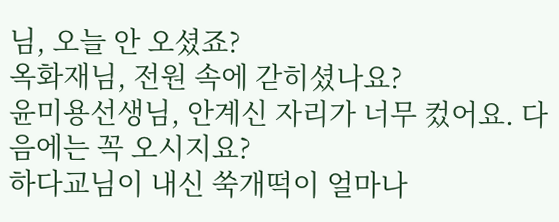님, 오늘 안 오셨죠?
옥화재님, 전원 속에 갇히셨나요?
윤미용선생님, 안계신 자리가 너무 컸어요. 다음에는 꼭 오시지요?
하다교님이 내신 쑥개떡이 얼마나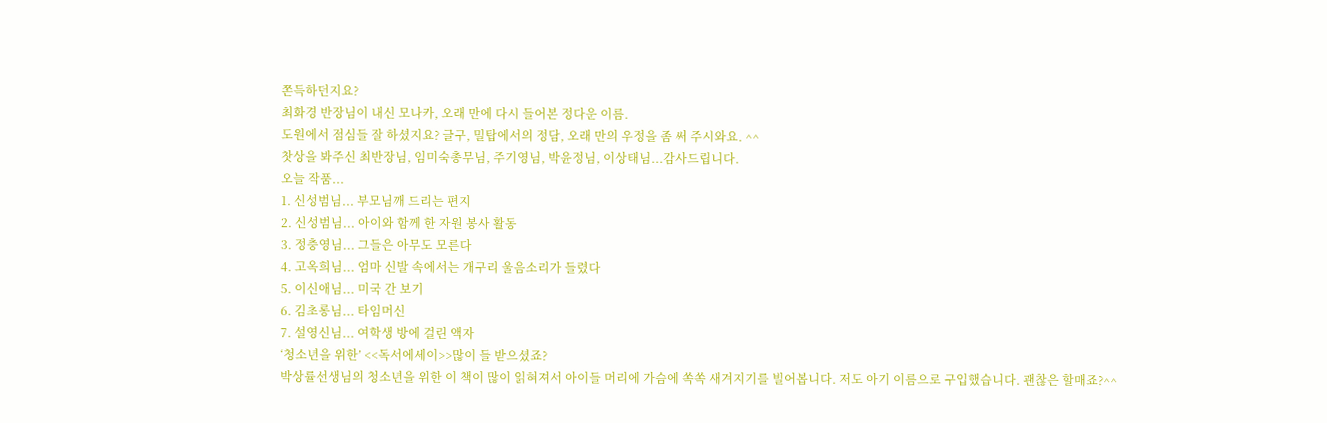쫀득하던지요?
최화경 반장님이 내신 모나카, 오래 만에 다시 들어본 정다운 이름.
도원에서 점심들 잘 하셨지요? 글구, 밀탑에서의 정담, 오래 만의 우정을 좀 써 주시와요. ^^
찻상을 봐주신 최반장님, 임미숙총무님, 주기영님, 박윤정님, 이상태님...감사드립니다.
오늘 작품...
1. 신성범님... 부모님깨 드리는 편지
2. 신성범님... 아이와 함께 한 자원 봉사 활동
3. 정충영님... 그들은 아무도 모른다
4. 고옥희님... 엄마 신발 속에서는 개구리 울음소리가 들렸다
5. 이신애님... 미국 간 보기
6. 김초롱님... 타임머신
7. 설영신님... 여학생 방에 걸린 액자
‘청소년을 위한’ <<독서에세이>>많이 들 받으셨죠?
박상률선생님의 청소년을 위한 이 책이 많이 읽혀져서 아이들 머리에 가슴에 쏙쏙 새겨지기를 빌어봅니다. 저도 아기 이름으로 구입했습니다. 괜찮은 할매죠?^^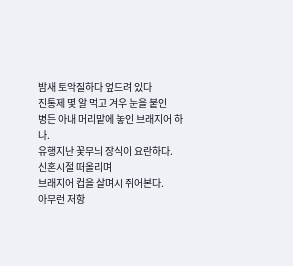밤새 토악질하다 엎드려 있다
진통제 몇 알 먹고 겨우 눈을 붙인
병든 아내 머리맡에 놓인 브래지어 하나.
유행지난 꽃무늬 장식이 요란하다.
신혼시절 떠올리며
브래지어 컵을 살며시 쥐어본다.
아무런 저항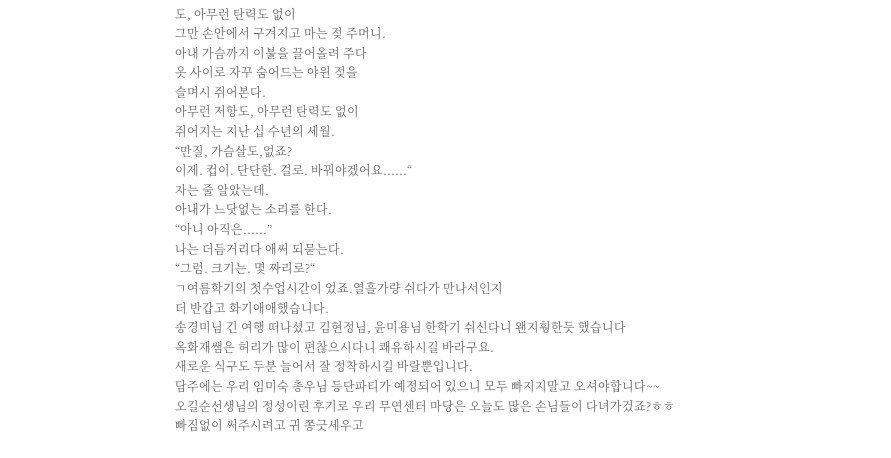도, 아무런 탄력도 없이
그만 손안에서 구겨지고 마는 젖 주머니.
아내 가슴까지 이불을 끌어올려 주다
옷 사이로 자꾸 숨어드는 야윈 젖을
슬며시 쥐어본다.
아무런 저항도, 아무런 탄력도 없이
쥐어지는 지난 십 수년의 세월.
“만질, 가슴살도,없죠?
이제. 컵이. 단단한. 걸로. 바꿔야겠어요......“
자는 줄 알았는데.
아내가 느닷없는 소리를 한다.
“아니 아직은......”
나는 더듬거리다 애써 되묻는다.
“그럼. 크기는. 몇 짜리로?“
ㄱ여름학기의 첫수업시간이 었죠.열흘가량 쉬다가 만나서인지
더 반갑고 화기애애했습니다.
송경미님 긴 여행 떠나셨고 김현정님, 윤미용님 한학기 쉬신다니 왠지훵한듯 했습니다
옥화재쌤은 허리가 많이 편찮으시다니 쾌유하시길 바라구요.
새로운 식구도 두분 늘어서 잘 정착하시길 바랄뿐입니다.
담주에는 우리 임미숙 총우님 등단파티가 예정되어 있으니 모두 빠지지말고 오셔야합니다~~
오길순선생님의 정성이린 후기로 우리 무연센터 마당은 오늘도 많은 손님들이 다녀가겄죠?ㅎㅎ
빠짐없이 써주시려고 귀 쫑긋세우고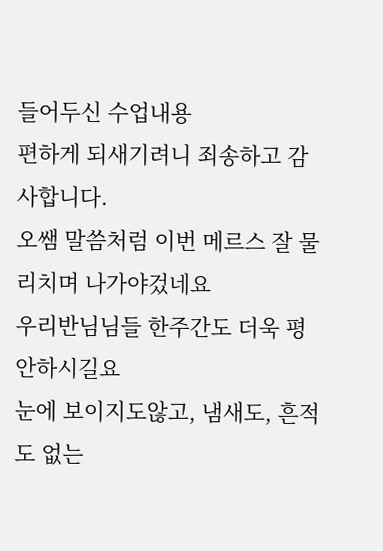들어두신 수업내용
편하게 되새기려니 죄송하고 감사합니다.
오쌤 말씀처럼 이번 메르스 잘 물리치며 나가야겄네요
우리반님님들 한주간도 더욱 평안하시길요
눈에 보이지도않고, 냄새도, 흔적도 없는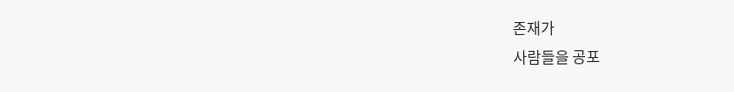존재가
사람들을 공포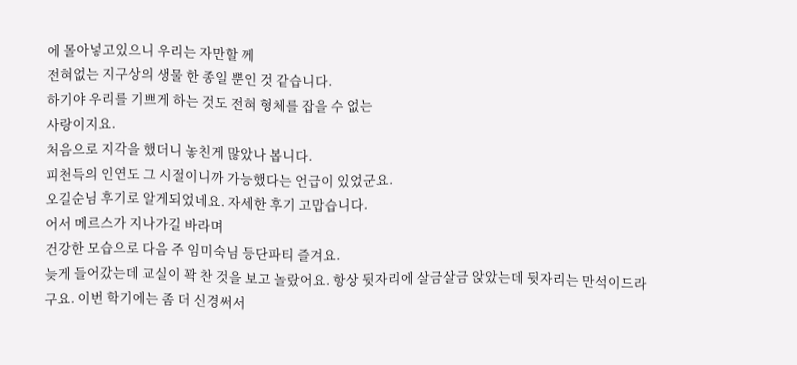에 몰아넣고있으니 우리는 자만할 께
전혀없는 지구상의 생물 한 종일 뿐인 것 같습니다.
하기야 우리를 기쁘게 하는 것도 전혀 형체를 잡을 수 없는
사랑이지요.
처음으로 지각을 했더니 놓친게 많았나 봅니다.
피천득의 인연도 그 시절이니까 가능했다는 언급이 있었군요.
오길순님 후기로 알게되었네요. 자세한 후기 고맙습니다.
어서 메르스가 지나가길 바라며
건강한 모습으로 다음 주 임미숙님 등단파티 즐겨요.
늦게 들어갔는데 교실이 꽉 찬 것을 보고 놀랐어요. 항상 뒷자리에 살금살금 앉았는데 뒷자리는 만석이드라구요. 이번 학기에는 좀 더 신경써서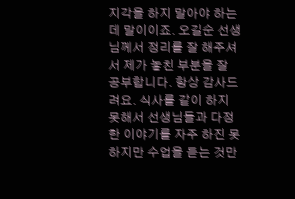지각을 하지 말아야 하는데 말이이죠. 오길순 선생님께서 정리를 잘 해주셔서 제가 놓친 부분을 잘 공부합니다. 항상 감사드려요. 식사를 같이 하지 못해서 선생님들과 다정한 이야기를 자주 하진 못하지만 수업을 듣는 것만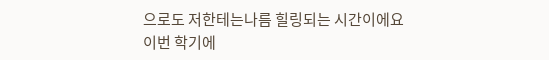으로도 저한테는나름 힐링되는 시간이에요 이번 학기에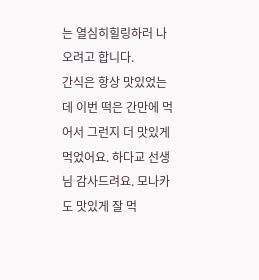는 열심히힐링하러 나오려고 합니다.
간식은 항상 맛있었는데 이번 떡은 간만에 먹어서 그런지 더 맛있게 먹었어요. 하다교 선생님 감사드려요. 모나카도 맛있게 잘 먹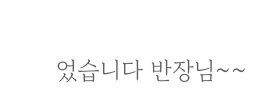었습니다 반장님~~